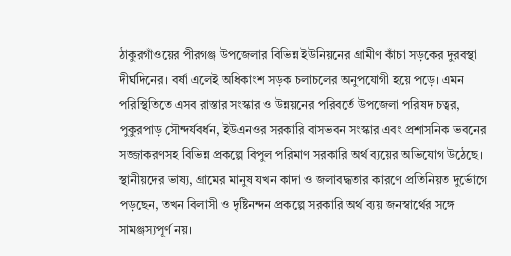ঠাকুরগাঁওয়ের পীরগঞ্জ উপজেলার বিভিন্ন ইউনিয়নের গ্রামীণ কাঁচা সড়কের দুরবস্থা দীর্ঘদিনের। বর্ষা এলেই অধিকাংশ সড়ক চলাচলের অনুপযোগী হয়ে পড়ে। এমন পরিস্থিতিতে এসব রাস্তার সংস্কার ও উন্নয়নের পরিবর্তে উপজেলা পরিষদ চত্বর, পুকুরপাড় সৌন্দর্যবর্ধন, ইউএনওর সরকারি বাসভবন সংস্কার এবং প্রশাসনিক ভবনের সজ্জাকরণসহ বিভিন্ন প্রকল্পে বিপুল পরিমাণ সরকারি অর্থ ব্যয়ের অভিযোগ উঠেছে।
স্থানীয়দের ভাষ্য, গ্রামের মানুষ যখন কাদা ও জলাবদ্ধতার কারণে প্রতিনিয়ত দুর্ভোগে পড়ছেন, তখন বিলাসী ও দৃষ্টিনন্দন প্রকল্পে সরকারি অর্থ ব্যয় জনস্বার্থের সঙ্গে সামঞ্জস্যপূর্ণ নয়।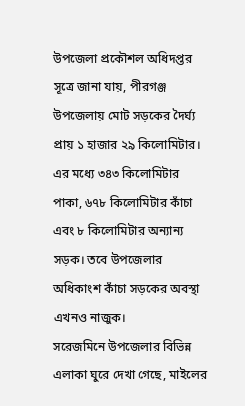উপজেলা প্রকৌশল অধিদপ্তর সূত্রে জানা যায়, পীরগঞ্জ উপজেলায় মোট সড়কের দৈর্ঘ্য প্রায় ১ হাজার ২৯ কিলোমিটার। এর মধ্যে ৩৪৩ কিলোমিটার পাকা, ৬৭৮ কিলোমিটার কাঁচা এবং ৮ কিলোমিটার অন্যান্য সড়ক। তবে উপজেলার অধিকাংশ কাঁচা সড়কের অবস্থা এখনও নাজুক।
সরেজমিনে উপজেলার বিভিন্ন এলাকা ঘুরে দেখা গেছে, মাইলের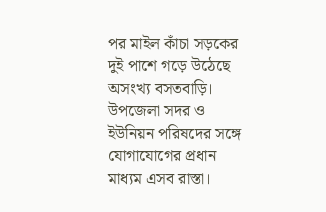পর মাইল কাঁচা সড়কের দুই পাশে গড়ে উঠেছে অসংখ্য বসতবাড়ি। উপজেলা সদর ও ইউনিয়ন পরিষদের সঙ্গে যোগাযোগের প্রধান মাধ্যম এসব রাস্তা।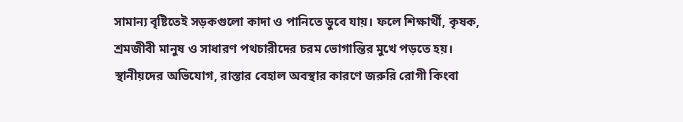সামান্য বৃষ্টিতেই সড়কগুলো কাদা ও পানিতে ডুবে যায়। ফলে শিক্ষার্থী, কৃষক, শ্রমজীবী মানুষ ও সাধারণ পথচারীদের চরম ভোগান্তির মুখে পড়তে হয়।
স্থানীয়দের অভিযোগ, রাস্তার বেহাল অবস্থার কারণে জরুরি রোগী কিংবা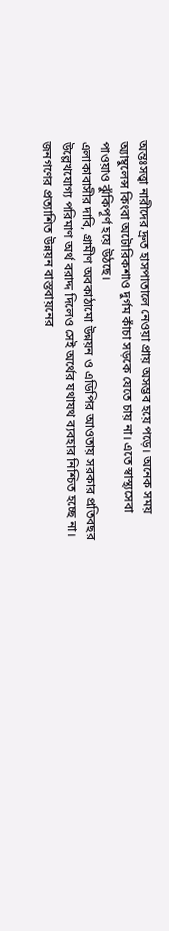অন্তঃসত্ত্বা নারীদের দ্রুত হাসপাতালে নেওয়া প্রায় অসম্ভব হয়ে পড়ে। অনেক সময় অ্যাম্বুলেন্স কিংবা অটোরিকশাও দুর্গম কাঁচা সড়কে যেতে চায় না। এতে স্বাস্থ্যসেবা পাওয়াও ঝুঁকিপূর্ণ হয়ে উঠছে।
এলাকাবাসীর দাবি, গ্রামীণ অবকাঠামো উন্নয়ন ও এডিপির আওতায় সরকার প্রতিবছর উল্লেখযোগ্য পরিমাণ অর্থ বরাদ্দ দিলেও সেই অর্থের যথাযথ ব্যবহার নিশ্চিত হচ্ছে না। জনগণের প্রত্যাশিত উন্নয়ন বাস্তবায়নের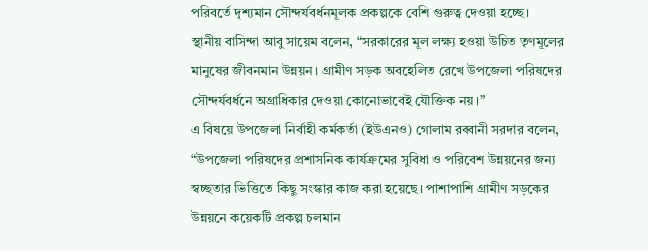পরিবর্তে দৃশ্যমান সৌন্দর্যবর্ধনমূলক প্রকল্পকে বেশি গুরুত্ব দেওয়া হচ্ছে।
স্থানীয় বাসিন্দা আবু সায়েম বলেন, “সরকারের মূল লক্ষ্য হওয়া উচিত তৃণমূলের মানুষের জীবনমান উন্নয়ন। গ্রামীণ সড়ক অবহেলিত রেখে উপজেলা পরিষদের সৌন্দর্যবর্ধনে অগ্রাধিকার দেওয়া কোনোভাবেই যৌক্তিক নয়।”
এ বিষয়ে উপজেলা নির্বাহী কর্মকর্তা (ইউএনও) গোলাম রব্বানী সরদার বলেন, “উপজেলা পরিষদের প্রশাসনিক কার্যক্রমের সুবিধা ও পরিবেশ উন্নয়নের জন্য স্বচ্ছতার ভিত্তিতে কিছু সংস্কার কাজ করা হয়েছে। পাশাপাশি গ্রামীণ সড়কের উন্নয়নে কয়েকটি প্রকল্প চলমান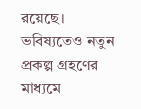রয়েছে। ভবিষ্যতেও নতুন প্রকল্প গ্রহণের মাধ্যমে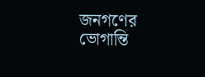জনগণের ভোগান্তি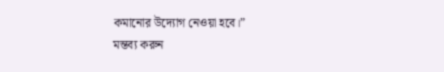কমানোর উদ্যোগ নেওয়া হবে।”
মন্তব্য করুন